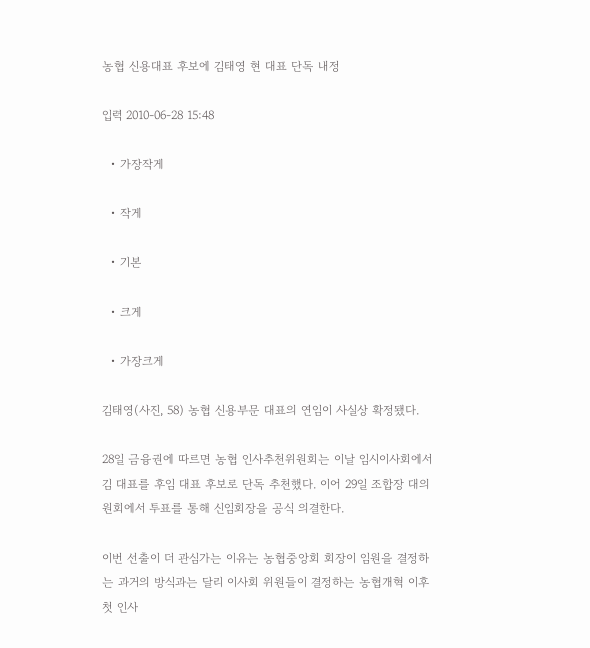농협 신용대표 후보에 김태영 현 대표 단독 내정

입력 2010-06-28 15:48

  • 가장작게

  • 작게

  • 기본

  • 크게

  • 가장크게

김태영(사진, 58) 농협 신용부문 대표의 연임이 사실상 확정됐다.

28일 금융권에 따르면 농협 인사추천위원회는 이날 임시이사회에서 김 대표를 후임 대표 후보로 단독 추천했다. 이어 29일 조합장 대의원회에서 투표를 통해 신임회장을 공식 의결한다.

이번 선출이 더 관심가는 이유는 농협중앙회 회장이 임원을 결정하는 과거의 방식과는 달리 이사회 위원들이 결정하는 농협개혁 이후 첫 인사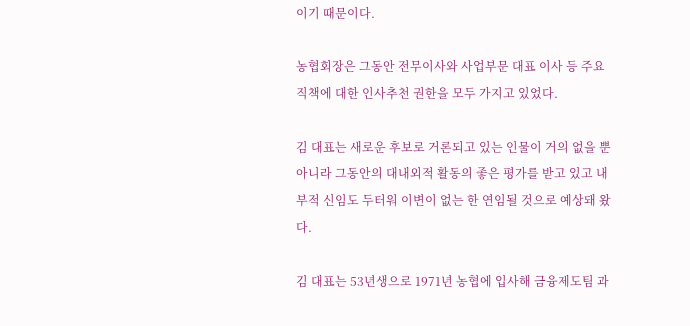이기 때문이다.

농협회장은 그동안 전무이사와 사업부문 대표 이사 등 주요직책에 대한 인사추천 권한을 모두 가지고 있었다.

김 대표는 새로운 후보로 거론되고 있는 인물이 거의 없을 뿐 아니라 그동안의 대내외적 활동의 좋은 평가를 받고 있고 내부적 신임도 두터워 이변이 없는 한 연임될 것으로 예상돼 왔다.

김 대표는 53년생으로 1971년 농협에 입사해 금융제도팀 과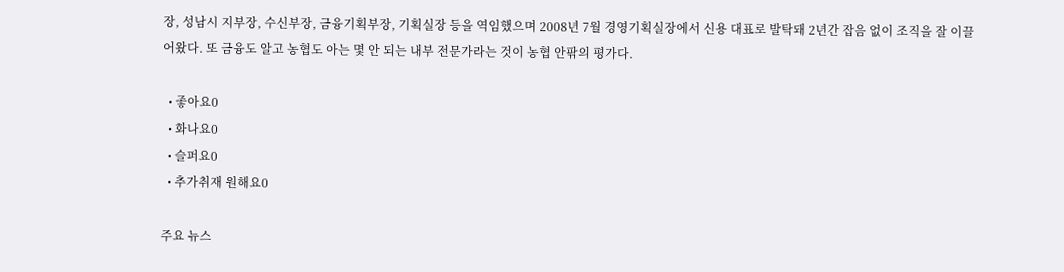장, 성남시 지부장, 수신부장, 금융기획부장, 기획실장 등을 역임했으며 2008년 7월 경영기획실장에서 신용 대표로 발탁돼 2년간 잡음 없이 조직을 잘 이끌어왔다. 또 금융도 알고 농협도 아는 몇 안 되는 내부 전문가라는 것이 농협 안팎의 평가다.

  • 좋아요0
  • 화나요0
  • 슬퍼요0
  • 추가취재 원해요0

주요 뉴스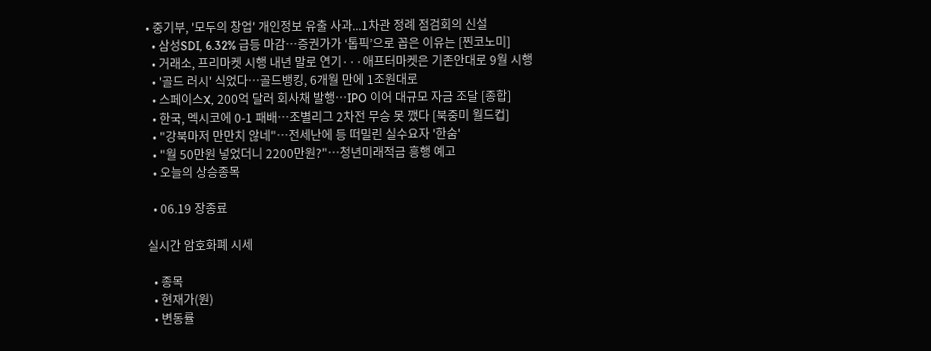• 중기부, '모두의 창업' 개인정보 유출 사과...1차관 정례 점검회의 신설
  • 삼성SDI, 6.32% 급등 마감⋯증권가가 ‘톱픽’으로 꼽은 이유는 [찐코노미]
  • 거래소, 프리마켓 시행 내년 말로 연기···애프터마켓은 기존안대로 9월 시행
  • '골드 러시' 식었다…골드뱅킹, 6개월 만에 1조원대로
  • 스페이스X, 200억 달러 회사채 발행⋯IPO 이어 대규모 자금 조달 [종합]
  • 한국, 멕시코에 0-1 패배⋯조별리그 2차전 무승 못 깼다 [북중미 월드컵]
  • "강북마저 만만치 않네"⋯전세난에 등 떠밀린 실수요자 '한숨'
  • "월 50만원 넣었더니 2200만원?"…청년미래적금 흥행 예고
  • 오늘의 상승종목

  • 06.19 장종료

실시간 암호화폐 시세

  • 종목
  • 현재가(원)
  • 변동률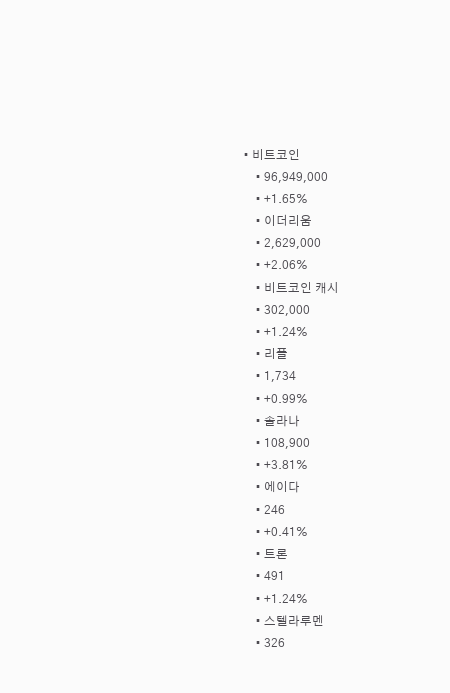• 비트코인
    • 96,949,000
    • +1.65%
    • 이더리움
    • 2,629,000
    • +2.06%
    • 비트코인 캐시
    • 302,000
    • +1.24%
    • 리플
    • 1,734
    • +0.99%
    • 솔라나
    • 108,900
    • +3.81%
    • 에이다
    • 246
    • +0.41%
    • 트론
    • 491
    • +1.24%
    • 스텔라루멘
    • 326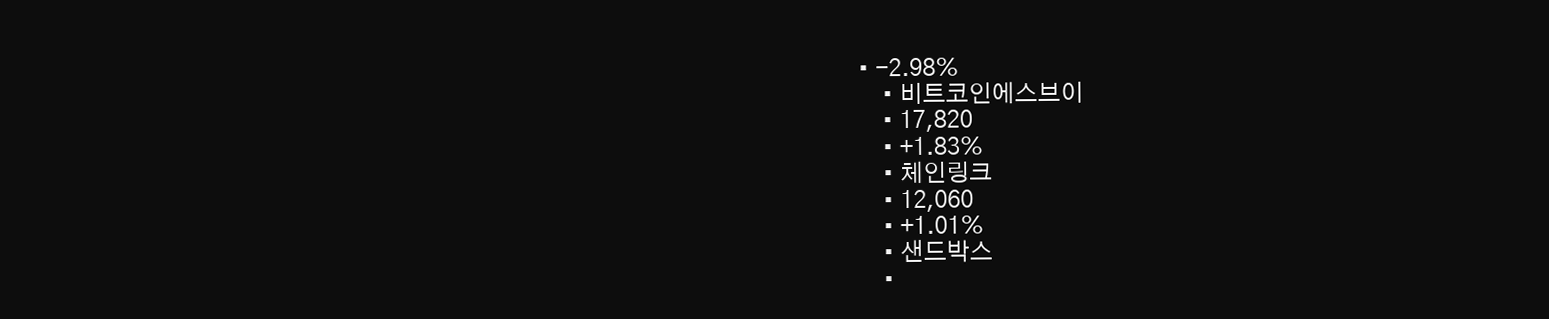• -2.98%
    • 비트코인에스브이
    • 17,820
    • +1.83%
    • 체인링크
    • 12,060
    • +1.01%
    • 샌드박스
    •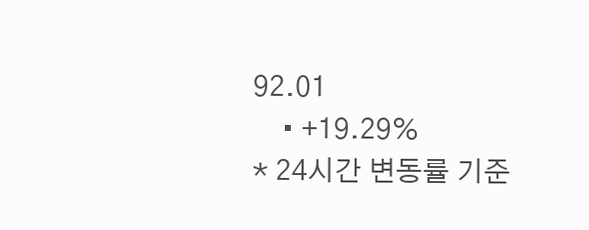92.01
    • +19.29%
* 24시간 변동률 기준